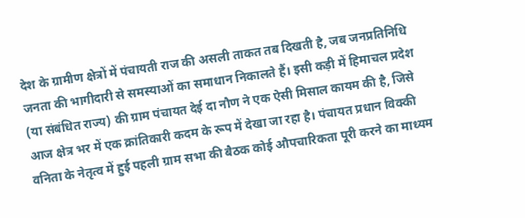देश के ग्रामीण क्षेत्रों में पंचायती राज की असली ताकत तब दिखती है, जब जनप्रतिनिधि जनता की भागीदारी से समस्याओं का समाधान निकालते हैं। इसी कड़ी में हिमाचल प्रदेश (या संबंधित राज्य) की ग्राम पंचायत देई दा नौण ने एक ऐसी मिसाल कायम की है, जिसे आज क्षेत्र भर में एक क्रांतिकारी कदम के रूप में देखा जा रहा है। पंचायत प्रधान विक्की वनिता के नेतृत्व में हुई पहली ग्राम सभा की बैठक कोई औपचारिकता पूरी करने का माध्यम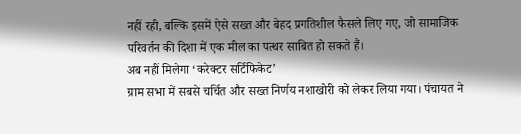नहीं रही, बल्कि इसमें ऐसे सख्त और बेहद प्रगतिशील फैसले लिए गए, जो सामाजिक परिवर्तन की दिशा में एक मील का पत्थर साबित हो सकते हैं।
अब नहीं मिलेगा ‘करेक्टर सर्टिफिकेट’
ग्राम सभा में सबसे चर्चित और सख्त निर्णय नशाखोरी को लेकर लिया गया। पंचायत ने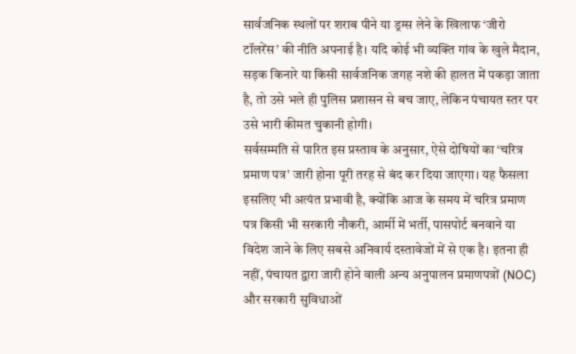सार्वजनिक स्थलों पर शराब पीने या ड्रग्स लेने के खिलाफ ‘जीरो टॉलरेंस’ की नीति अपनाई है। यदि कोई भी व्यक्ति गांव के खुले मैदान, सड़क किनारे या किसी सार्वजनिक जगह नशे की हालत में पकड़ा जाता है, तो उसे भले ही पुलिस प्रशासन से बच जाए, लेकिन पंचायत स्तर पर उसे भारी कीमत चुकानी होगी।
सर्वसम्मति से पारित इस प्रस्ताव के अनुसार, ऐसे दोषियों का ‘चरित्र प्रमाण पत्र’ जारी होना पूरी तरह से बंद कर दिया जाएगा। यह फैसला इसलिए भी अत्यंत प्रभावी है, क्योंकि आज के समय में चरित्र प्रमाण पत्र किसी भी सरकारी नौकरी, आर्मी में भर्ती, पासपोर्ट बनवाने या विदेश जाने के लिए सबसे अनिवार्य दस्तावेजों में से एक है। इतना ही नहीं, पंचायत द्वारा जारी होने वाली अन्य अनुपालन प्रमाणपत्रों (NOC) और सरकारी सुविधाओं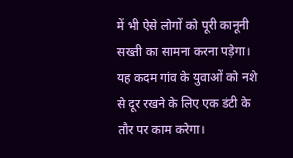में भी ऐसे लोगों को पूरी कानूनी सख्ती का सामना करना पड़ेगा। यह कदम गांव के युवाओं को नशे से दूर रखने के लिए एक डंटी के तौर पर काम करेगा।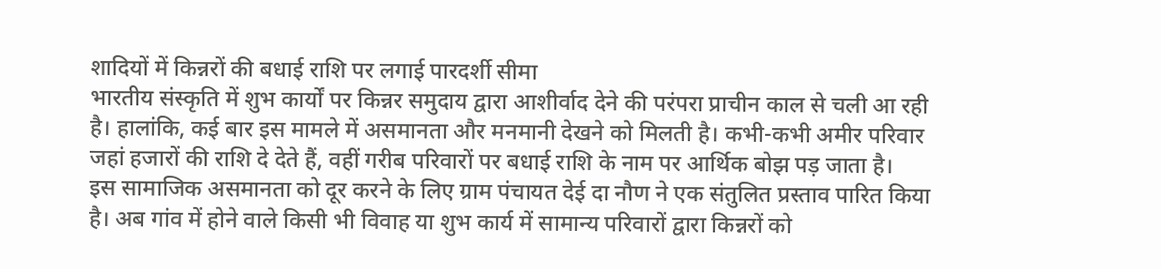शादियों में किन्नरों की बधाई राशि पर लगाई पारदर्शी सीमा
भारतीय संस्कृति में शुभ कार्यों पर किन्नर समुदाय द्वारा आशीर्वाद देने की परंपरा प्राचीन काल से चली आ रही है। हालांकि, कई बार इस मामले में असमानता और मनमानी देखने को मिलती है। कभी-कभी अमीर परिवार जहां हजारों की राशि दे देते हैं, वहीं गरीब परिवारों पर बधाई राशि के नाम पर आर्थिक बोझ पड़ जाता है।
इस सामाजिक असमानता को दूर करने के लिए ग्राम पंचायत देई दा नौण ने एक संतुलित प्रस्ताव पारित किया है। अब गांव में होने वाले किसी भी विवाह या शुभ कार्य में सामान्य परिवारों द्वारा किन्नरों को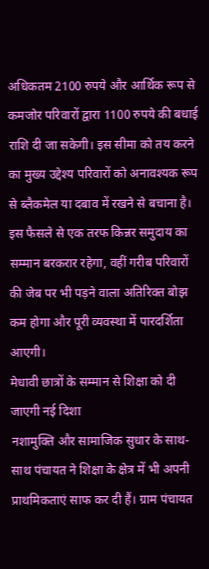अधिकतम 2100 रुपये और आर्थिक रूप से कमजोर परिवारों द्वारा 1100 रुपये की बधाई राशि दी जा सकेगी। इस सीमा को तय करने का मुख्य उद्देश्य परिवारों को अनावश्यक रूप से ब्लैकमेल या दबाव में रखने से बचाना है। इस फैसले से एक तरफ किन्नर समुदाय का सम्मान बरकरार रहेगा, वहीं गरीब परिवारों की जेब पर भी पड़ने वाला अतिरिक्त बोझ कम होगा और पूरी व्यवस्था में पारदर्शिता आएगी।
मेधावी छात्रों के सम्मान से शिक्षा को दी जाएगी नई दिशा
नशामुक्ति और सामाजिक सुधार के साथ-साथ पंचायत ने शिक्षा के क्षेत्र में भी अपनी प्राथमिकताएं साफ कर दी हैं। ग्राम पंचायत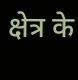क्षेत्र के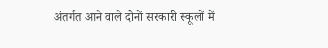अंतर्गत आने वाले दोनों सरकारी स्कूलों में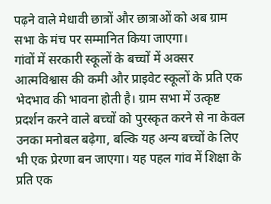पढ़ने वाले मेधावी छात्रों और छात्राओं को अब ग्राम सभा के मंच पर सम्मानित किया जाएगा।
गांवों में सरकारी स्कूलों के बच्चों में अक्सर आत्मविश्वास की कमी और प्राइवेट स्कूलों के प्रति एक भेदभाव की भावना होती है। ग्राम सभा में उत्कृष्ट प्रदर्शन करने वाले बच्चों को पुरस्कृत करने से ना केवल उनका मनोबल बढ़ेगा, बल्कि यह अन्य बच्चों के लिए भी एक प्रेरणा बन जाएगा। यह पहल गांव में शिक्षा के प्रति एक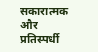सकारात्मक और प्रतिस्पर्धी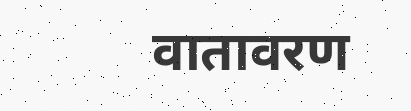वातावरण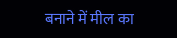बनाने में मील का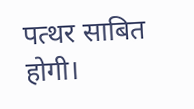पत्थर साबित होगी।